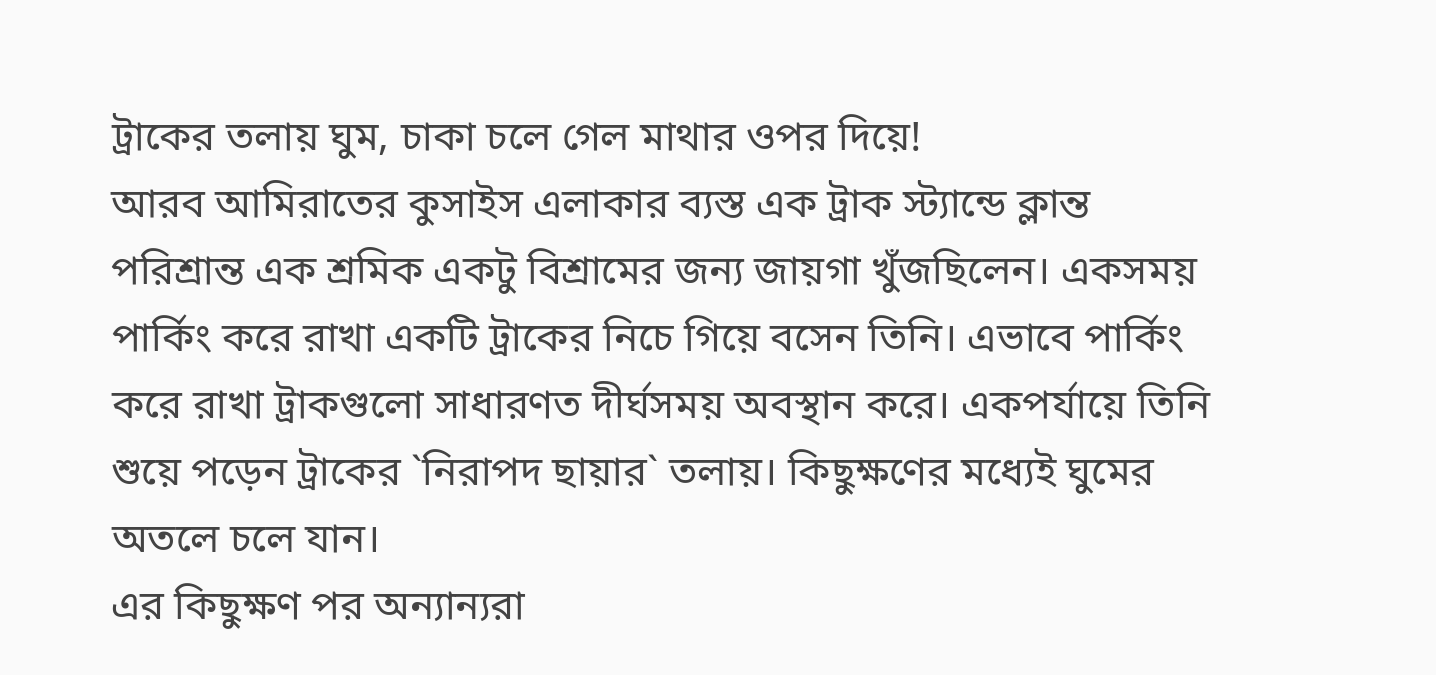ট্রাকের তলায় ঘুম, চাকা চলে গেল মাথার ওপর দিয়ে!
আরব আমিরাতের কুসাইস এলাকার ব্যস্ত এক ট্রাক স্ট্যান্ডে ক্লান্ত পরিশ্রান্ত এক শ্রমিক একটু বিশ্রামের জন্য জায়গা খুঁজছিলেন। একসময় পার্কিং করে রাখা একটি ট্রাকের নিচে গিয়ে বসেন তিনি। এভাবে পার্কিং করে রাখা ট্রাকগুলো সাধারণত দীর্ঘসময় অবস্থান করে। একপর্যায়ে তিনি শুয়ে পড়েন ট্রাকের `নিরাপদ ছায়ার` তলায়। কিছুক্ষণের মধ্যেই ঘুমের অতলে চলে যান।
এর কিছুক্ষণ পর অন্যান্যরা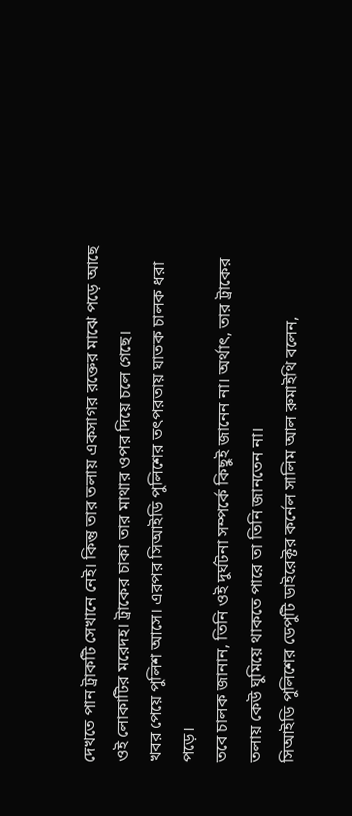দেখতে পান ট্রাকটি সেখানে নেই। কিন্তু তার তলায় একসাগর রক্তের মাঝে পড়ে আছে ওই লোকাটির মরেদহ। ট্রাকের চাকা তার মাথার ওপর দিয়ে চলে গেছে।
খবর পেয়ে পুলিশ আসে। এরপর সিআইডি পুলিশের তৎপরতায় ঘাতক চালক ধরা পড়ে।
তবে চালক জানান, তিনি ওই দুর্ঘটনা সম্পর্কে কিছুই জানেন না। অর্থাৎ, তার ট্রাকের তলায় কেউ ঘুমিয়ে থাকতে পারে তা তিনি জানতেন না।
সিআইডি পুলিশের ডেপুটি ডাইরেক্টর কর্নেল সালিম আল রুমাইথি বলেন,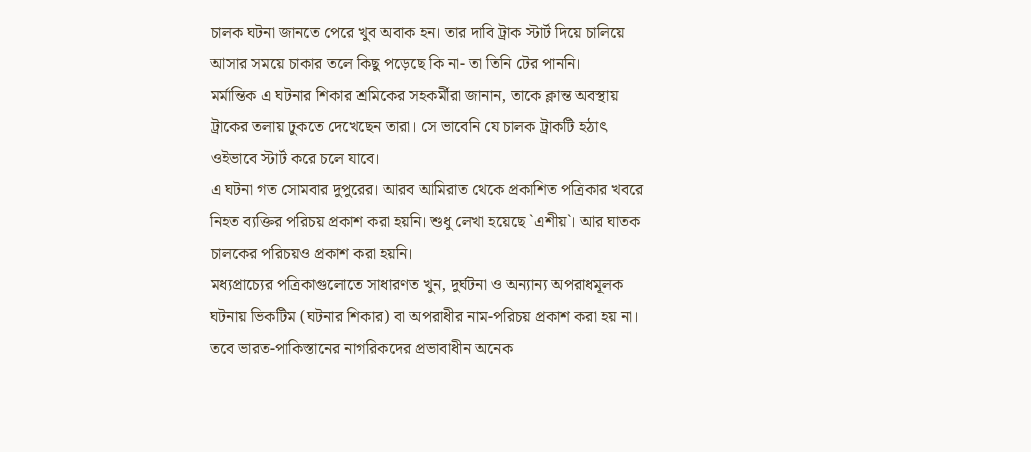চালক ঘটনা জানতে পেরে খুব অবাক হন। তার দাবি ট্রাক স্টার্ট দিয়ে চালিয়ে আসার সময়ে চাকার তলে কিছু পড়েছে কি না- তা তিনি টের পাননি।
মর্মান্তিক এ ঘটনার শিকার শ্রমিকের সহকর্মীরা জানান, তাকে ক্লান্ত অবস্থায় ট্রাকের তলায় ঢুকতে দেখেছেন তারা। সে ভাবেনি যে চালক ট্রাকটি হঠাৎ ওইভাবে স্টার্ট করে চলে যাবে।
এ ঘটনা গত সোমবার দুপুরের। আরব আমিরাত থেকে প্রকাশিত পত্রিকার খবরে নিহত ব্যক্তির পরিচয় প্রকাশ করা হয়নি। শুধু লেখা হয়েছে `এশীয়`। আর ঘাতক চালকের পরিচয়ও প্রকাশ করা হয়নি।
মধ্যপ্রাচ্যের পত্রিকাগুলোতে সাধারণত খুন, দুর্ঘটনা ও অন্যান্য অপরাধমূলক ঘটনায় ভিকটিম (ঘটনার শিকার) বা অপরাধীর নাম-পরিচয় প্রকাশ করা হয় না। তবে ভারত-পাকিস্তানের নাগরিকদের প্রভাবাধীন অনেক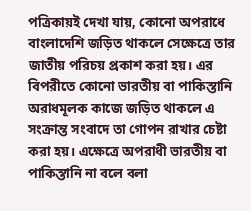পত্রিকায়ই দেখা যায়, কোনো অপরাধে বাংলাদেশি জড়িত থাকলে সেক্ষেত্রে তার জাতীয় পরিচয় প্রকাশ করা হয়। এর বিপরীতে কোনো ভারতীয় বা পাকিস্তানি অরাধমূলক কাজে জড়িত থাকলে এ সংক্রান্ত সংবাদে তা গোপন রাখার চেষ্টা করা হয়। এক্ষেত্রে অপরাধী ভারতীয় বা পাকিস্তানি না বলে বলা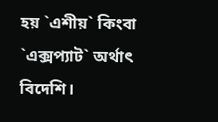হয় `এশীয়` কিংবা `এক্সপ্যাট` অর্থাৎ বিদেশি।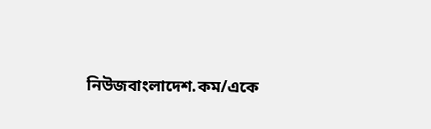নিউজবাংলাদেশ.কম/একে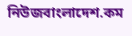নিউজবাংলাদেশ.কম